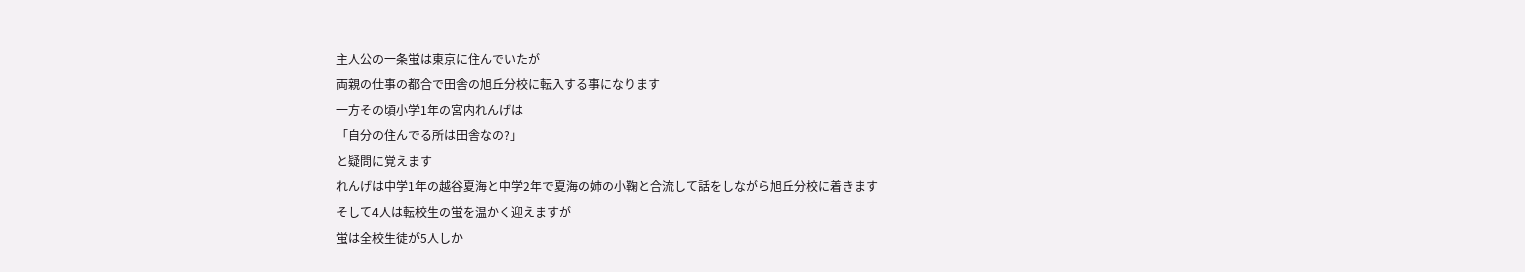主人公の一条蛍は東京に住んでいたが
両親の仕事の都合で田舎の旭丘分校に転入する事になります
一方その頃小学1年の宮内れんげは
「自分の住んでる所は田舎なの?」
と疑問に覚えます
れんげは中学1年の越谷夏海と中学2年で夏海の姉の小鞠と合流して話をしながら旭丘分校に着きます
そして4人は転校生の蛍を温かく迎えますが
蛍は全校生徒が5人しか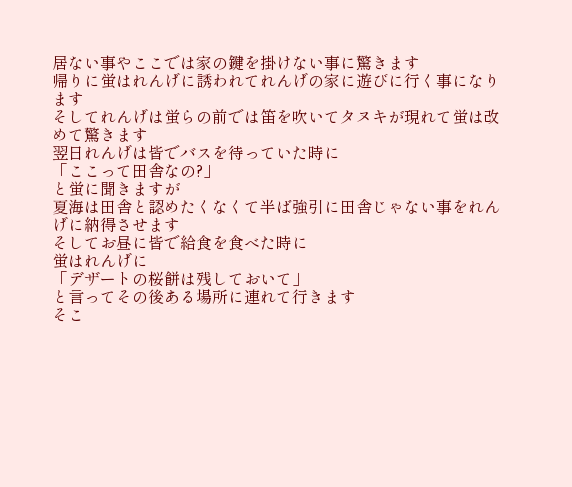居ない事やここでは家の鍵を掛けない事に驚きます
帰りに蛍はれんげに誘われてれんげの家に遊びに行く事になります
そしてれんげは蛍らの前では笛を吹いてタヌキが現れて蛍は改めて驚きます
翌日れんげは皆でバスを待っていた時に
「ここって田舎なの?」
と蛍に聞きますが
夏海は田舎と認めたくなくて半ば強引に田舎じゃない事をれんげに納得させます
そしてお昼に皆で給食を食べた時に
蛍はれんげに
「デザートの桜餅は残しておいて」
と言ってその後ある場所に連れて行きます
そこ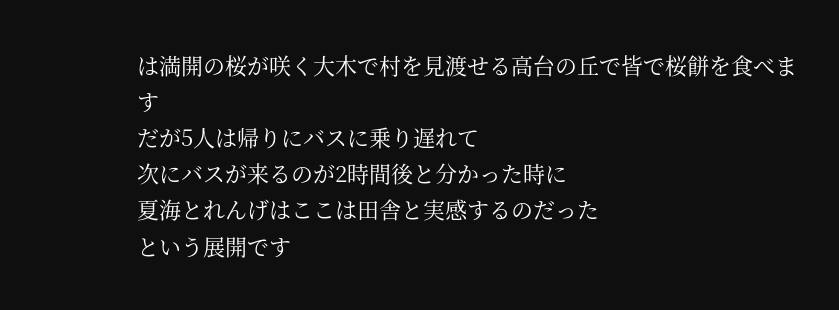は満開の桜が咲く大木で村を見渡せる高台の丘で皆で桜餅を食べます
だが5人は帰りにバスに乗り遅れて
次にバスが来るのが2時間後と分かった時に
夏海とれんげはここは田舎と実感するのだった
という展開です